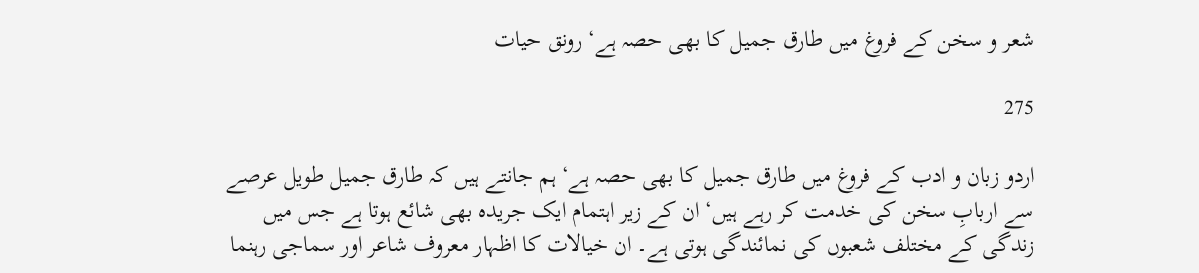شعر و سخن کے فروغ میں طارق جمیل کا بھی حصہ ہے‘ رونق حیات

275

اردو زبان و ادب کے فروغ میں طارق جمیل کا بھی حصہ ہے‘ ہم جانتے ہیں کہ طارق جمیل طویل عرصے سے اربابِ سخن کی خدمت کر رہے ہیں‘ ان کے زیر اہتمام ایک جریدہ بھی شائع ہوتا ہے جس میں زندگی کے مختلف شعبوں کی نمائندگی ہوتی ہے۔ ان خیالات کا اظہار معروف شاعر اور سماجی رہنما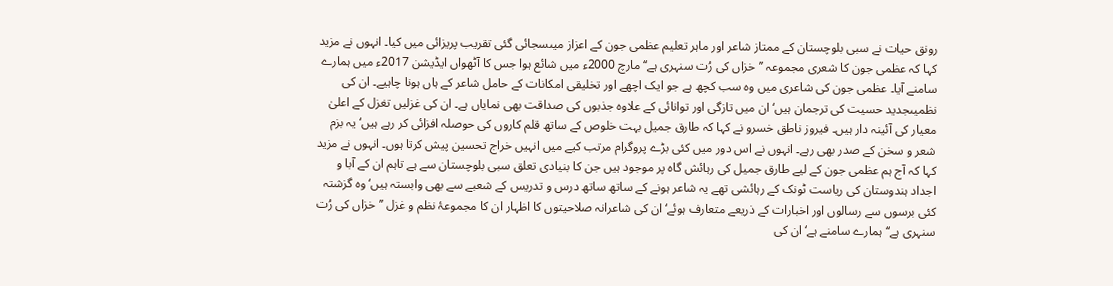رونق حیات نے سبی بلوچستان کے ممتاز شاعر اور ماہر تعلیم عظمی جون کے اعزاز میںسجائی گئی تقریب پریزائی میں کیا۔ انہوں نے مزید کہا کہ عظمی جون کا شعری مجموعہ ’’خزاں کی رُت سنہری ہے‘‘ مارچ 2000ء میں شائع ہوا جس کا آٹھواں ایڈیشن 2017ء میں ہمارے سامنے آیا۔ عظمی جون کی شاعری میں وہ سب کچھ ہے جو ایک اچھے اور تخلیقی امکانات کے حامل شاعر کے ہاں ہونا چاہیے۔ ان کی نظمیںجدید حسیت کی ترجمان ہیں‘ ان میں تازگی اور توانائی کے علاوہ جذبوں کی صداقت بھی نمایاں ہے۔ ان کی غزلیں تغزل کے اعلیٰ معیار کی آئینہ دار ہیں۔ فیروز ناطق خسرو نے کہا کہ طارق جمیل بہت خلوص کے ساتھ قلم کاروں کی حوصلہ افزائی کر رہے ہیں‘ یہ بزم شعر و سخن کے صدر بھی رہے۔ انہوں نے اس دور میں کئی بڑے پروگرام مرتب کیے میں انہیں خراج تحسین پیش کرتا ہوں۔ انہوں نے مزید کہا کہ آج ہم عظمی جون کے لیے طارق جمیل کی رہائش گاہ پر موجود ہیں جن کا بنیادی تعلق سبی بلوچستان سے ہے تاہم ان کے آبا و اجداد ہندوستان کی ریاست ٹونک کے رہائشی تھے یہ شاعر ہونے کے ساتھ ساتھ درس و تدریس کے شعبے سے بھی وابستہ ہیں‘ وہ گزشتہ کئی برسوں سے رسالوں اور اخبارات کے ذریعے متعارف ہوئے‘ ان کی شاعرانہ صلاحیتوں کا اظہار ان کا مجموعۂ نظم و غزل ’’خزاں کی رُت سنہری ہے‘‘ ہمارے سامنے ہے‘ ان کی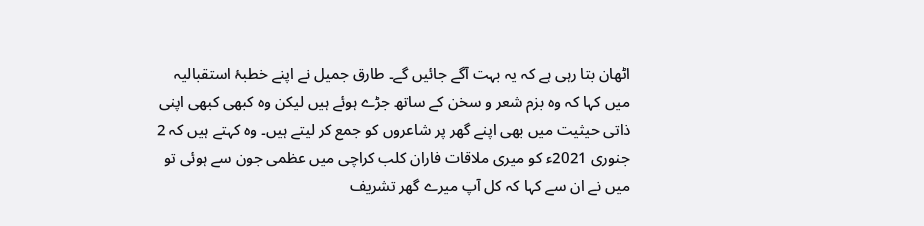اٹھان بتا رہی ہے کہ یہ بہت آگے جائیں گے۔ طارق جمیل نے اپنے خطبۂ استقبالیہ میں کہا کہ وہ بزم شعر و سخن کے ساتھ جڑے ہوئے ہیں لیکن وہ کبھی کبھی اپنی ذاتی حیثیت میں بھی اپنے گھر پر شاعروں کو جمع کر لیتے ہیں۔ وہ کہتے ہیں کہ 2 جنوری 2021ء کو میری ملاقات فاران کلب کراچی میں عظمی جون سے ہوئی تو میں نے ان سے کہا کہ کل آپ میرے گھر تشریف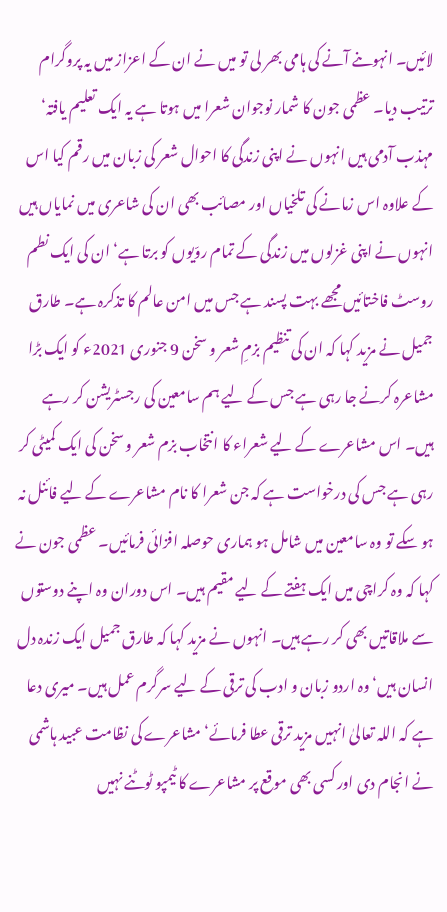لائیں۔ انہوںنے آنے کی ہامی بھر لی تو میں نے ان کے اعزاز میں یہ پروگرام ترتیب دیا۔ عظمی جون کا شمار نوجوان شعرا میں ہوتا ہے یہ ایک تعلیم یافتہ‘ مہذب آدمی ہیں انہوں نے اپنی زندگی کا احوال شعر کی زبان میں رقم کیا اس کے علاوہ اس زمانے کی تلخیاں اور مصائب بھی ان کی شاعری میں نمایاں ہیں انہوں نے اپنی غزلوں میں زندگی کے تمام روّیوں کو برتا ہے‘ ان کی ایک نطم روسٹ فاختائیں مجھے بہت پسند ہے جس میں امن عالم کا تذکرہ ہے۔ طارق جمیل نے مزید کہا کہ ان کی تنظیم بزمِ شعر و سخن 9 جنوری 2021ء کو ایک بڑا مشاعرہ کرنے جا رہی ہے جس کے لیے ہم سامعین کی رجسٹریشن کر رہے ہیں۔ اس مشاعرے کے لیے شعراء کا انتخاب بزم شعر و سخن کی ایک کمیٹی کر رہی ہے جس کی درخواست ہے کہ جن شعرا کا نام مشاعرے کے لیے فائنل نہ ہو سکے تو وہ سامعین میں شامل ہو ہماری حوصلہ افزائی فرمائیں۔ عظمی جون نے کہا کہ وہ کراچی میں ایک ہفتے کے لیے مقیم ہیں۔ اس دوران وہ اپنے دوستوں سے ملاقاتیں بھی کر رہے ہیں۔ انہوں نے مزید کہا کہ طارق جمیل ایک زندہ دل انسان ہیں‘ وہ اردو زبان و ادب کی ترقی کے لیے سرگرم عمل ہیں۔ میری دعا ہے کہ اللہ تعالیٰ انہیں مزید ترقی عطا فرمائے‘ مشاعرے کی نظامت عبید ہاشمی نے انجام دی اور کسی بھی موقع پر مشاعرے کا ٹیمپو ٹوٹنے نہیں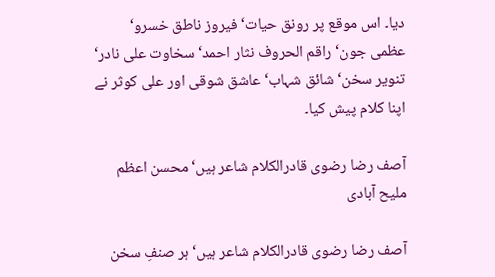دیا۔ اس موقع پر رونق حیات‘ فیروز ناطق خسرو‘ عظمی جون‘ راقم الحروف نثار احمد‘ سخاوت علی نادر‘ تنویر سخن‘ شائق شہاب‘ عاشق شوقی اور علی کوثر نے اپنا کلام پیش کیا۔

آصف رضا رضوی قادرالکلام شاعر ہیں‘ محسن اعظم ملیح آبادی

آصف رضا رضوی قادرالکلام شاعر ہیں‘ ہر صنفِ سخن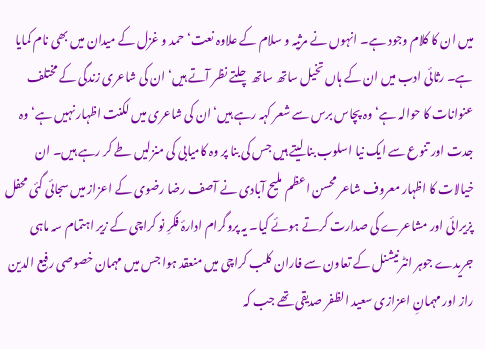میں ان کا کلام وجود ہے۔ انہوں نے مرثیہ و سلام کے علاوہ نعت‘ حمد و غزل کے میدان میں بھی نام کمایا ہے۔ رثائی ادب میں ان کے ہاں تخیل ساتھ ساتھ چلتے نظر آتے ہیں‘ ان کی شاعری زندگی کے مختلف عنوانات کا حوالہ ہے‘ وہ پچاس برس سے شعر کہہ رہے ہیں‘ ان کی شاعری میں لکنت اظہار نہیں ہے‘ وہ جدت اور تنوع سے ایک نیا اسلوب بنا لیتے ہیں جس کی بنا پر وہ کامیابی کی منزلیں طے کر رہے ہیں۔ ان خیالات کا اظہار معروف شاعر محسن اعظم ملیح آبادی نے آصف رضا رضوی کے اعزاز میں سجائی گئی محفل پزیرائی اور مشاعرے کی صدارت کرتے ہوئے کیا۔ یہ پروگرام ادارۂ فکرِ نو کراچی کے زیر اہتمام سہ ماہی جریدے جوہر انٹرنیشنل کے تعاون سے فاران کلب کراچی میں منعقد ہوا جس میں مہمان خصوصی رفیع الدین راز اور مہمانِ اعزازی سعید الظفر صدیقی تھے جب کہ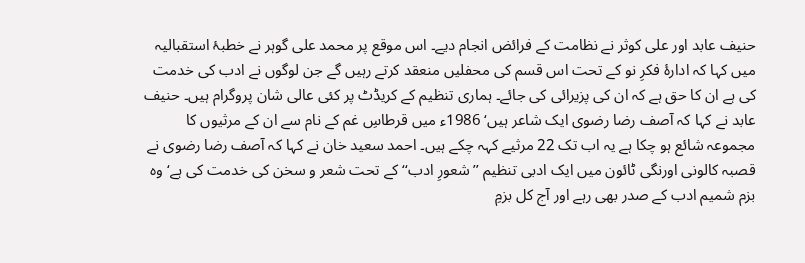حنیف عابد اور علی کوثر نے نظامت کے فرائض انجام دیے۔ اس موقع پر محمد علی گوہر نے خطبۂ استقبالیہ میں کہا کہ ادارۂ فکرِ نو کے تحت اس قسم کی محفلیں منعقد کرتے رہیں گے جن لوگوں نے ادب کی خدمت کی ہے ان کا حق ہے کہ ان کی پزیرائی کی جائے۔ ہماری تنظیم کے کریڈٹ پر کئی عالی شان پروگرام ہیں۔ حنیف عابد نے کہا کہ آصف رضا رضوی ایک شاعر ہیں‘ 1986ء میں قرطاسِ غم کے نام سے ان کے مرثیوں کا مجموعہ شائع ہو چکا ہے یہ اب تک 22 مرثیے کہہ چکے ہیں۔ احمد سعید خان نے کہا کہ آصف رضا رضوی نے قصبہ کالونی اورنگی ٹائون میں ایک ادبی تنظیم ’’شعورِ ادب‘‘ کے تحت شعر و سخن کی خدمت کی ہے‘ وہ بزم شمیم ادب کے صدر بھی رہے اور آج کل بزمِ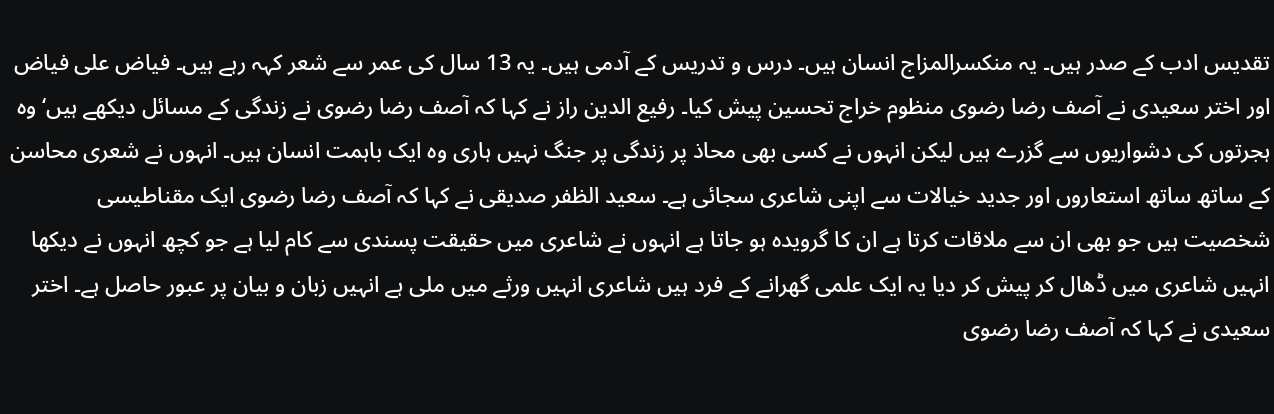تقدیس ادب کے صدر ہیں۔ یہ منکسرالمزاج انسان ہیں۔ درس و تدریس کے آدمی ہیں۔ یہ 13 سال کی عمر سے شعر کہہ رہے ہیں۔ فیاض علی فیاض اور اختر سعیدی نے آصف رضا رضوی منظوم خراج تحسین پیش کیا۔ رفیع الدین راز نے کہا کہ آصف رضا رضوی نے زندگی کے مسائل دیکھے ہیں‘ وہ ہجرتوں کی دشواریوں سے گزرے ہیں لیکن انہوں نے کسی بھی محاذ پر زندگی پر جنگ نہیں ہاری وہ ایک باہمت انسان ہیں۔ انہوں نے شعری محاسن کے ساتھ ساتھ استعاروں اور جدید خیالات سے اپنی شاعری سجائی ہے۔ سعید الظفر صدیقی نے کہا کہ آصف رضا رضوی ایک مقناطیسی شخصیت ہیں جو بھی ان سے ملاقات کرتا ہے ان کا گرویدہ ہو جاتا ہے انہوں نے شاعری میں حقیقت پسندی سے کام لیا ہے جو کچھ انہوں نے دیکھا انہیں شاعری میں ڈھال کر پیش کر دیا یہ ایک علمی گھرانے کے فرد ہیں شاعری انہیں ورثے میں ملی ہے انہیں زبان و بیان پر عبور حاصل ہے۔ اختر سعیدی نے کہا کہ آصف رضا رضوی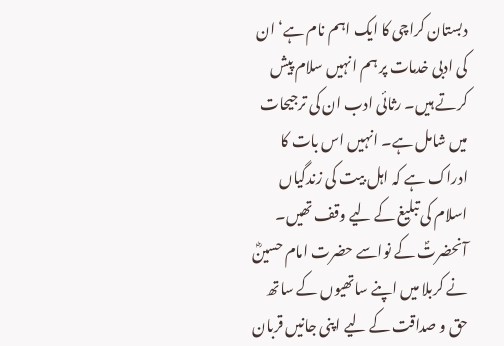دبستان کراچی کا ایک اہم نام ہے‘ ان کی ادبی خدمات پر ہم انہیں سلام پیش کرتے ہیں۔ رثائی ادب ان کی ترجیحات میں شامل ہے۔ انہیں اس بات کا ادراک ہے کہ اہل بیت کی زندگیاں اسلام کی تبلیغ کے لیے وقف تھیں۔ آنحضرتؐ کے نواسے حضرت امام حسینؓ نے کربلا میں اپنے ساتھیوں کے ساتھ حق و صداقت کے لیے اپنی جانیں قربان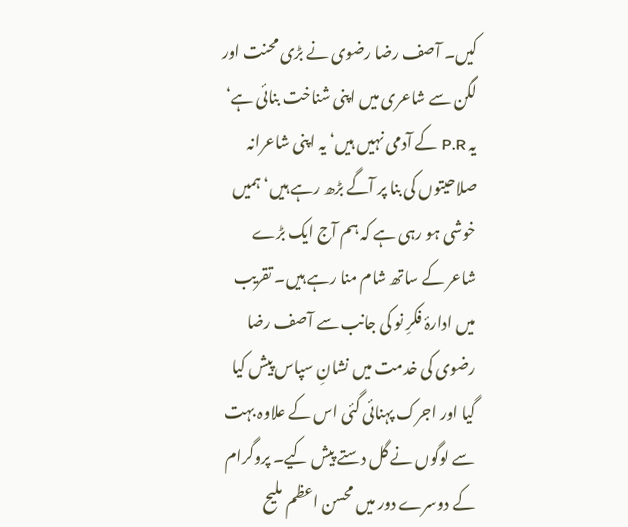کیں۔ آصف رضا رضوی نے بڑی محنت اور لگن سے شاعری میں اپنی شناخت بنائی ہے‘ یہ P.R کے آدمی نہیں ہیں‘ یہ اپنی شاعرانہ صلاحیتوں کی بنا پر آگے بڑھ رہے ہیں‘ ہمیں خوشی ہو رہی ہے کہ ہم آج ایک بڑے شاعر کے ساتھ شام منا رہے ہیں۔ تقریب میں ادارۂ فکرِ نو کی جانب سے آصف رضا رضوی کی خدمت میں نشانِ سپاس پیش کیا گیا اور اجرک پہنائی گئی اس کے علاوہ بہت سے لوگوں نے گل دستے پیش کیے۔ پروگرام کے دوسرے دور میں محسن اعظم ملیح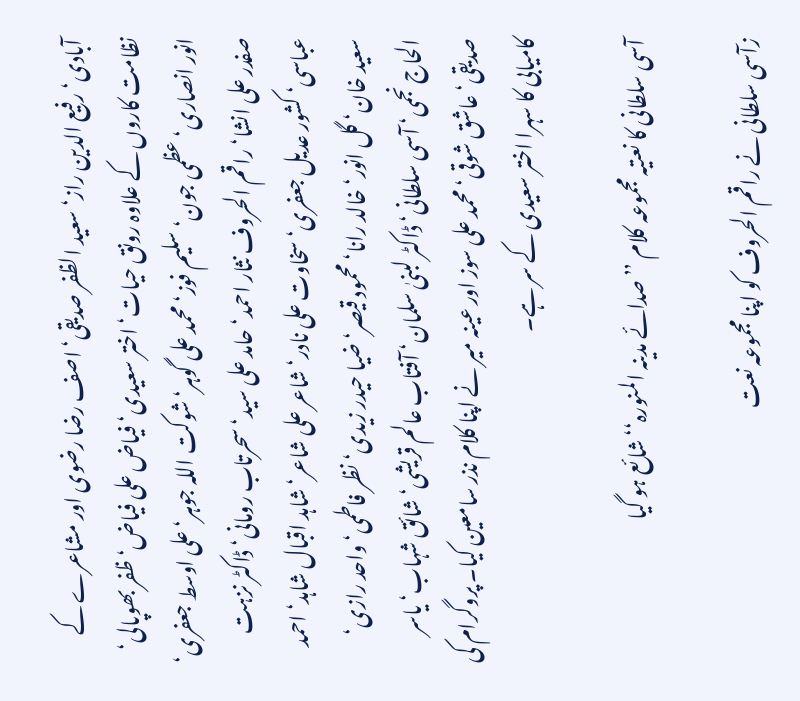آبادی‘ رفیع الدین راز‘ سعید الظفر صدیقی‘ اصف رضا رضوی اور مشاعرے کے نظامت کاروں کے علاوہ رونق حیات‘ اختر سعیدی‘ فیاض علی فیاض‘ ظفر بھوپالی‘ انور انصاری‘ عظمی جون‘ سلیم فوز‘ محمد علی گوہر‘ شوکت اللہ جوہر‘ علی اوسط جعفری‘ صفدر علی انشا‘ راقم الحروف نثار احمد‘ حامد علی سید‘ سحرتاب رومانی‘ ڈاکٹر نزہت عباسی‘ کشور عدیل جعفری‘ سخاوت علی نادر‘ شاعر علی شاعر‘ شاہد اقبال شاہد‘ احمد سعید خان‘ گل انور‘ خالد رانا‘ محمود قیصر‘ ضیا حیدر زیدی‘ نظر فاطمی‘ واحد رازی‘ الحاج نجمی‘ آسی سلطانی‘ ڈاکٹر لبنیٰ سلمان‘ آفتاب عالم قریشی‘ شائق شہاب‘ یاسر صدیقی‘ عاشق شوقی‘ محمد علی سوز اور عینہ میر نے اپنا کلام نذر سامعین کیا۔ پروگرام کی کامیابی کا سہرا اختر سعیدی کے سر ہے۔

آسی سلطانی کا نعتیہ مجموعہ کلام ’’صدائے مدینہ المنورہ‘‘ شائع ہو گیا

زآسی سلطانی نے راقم الحروف کو اپنا مجموعہ نعت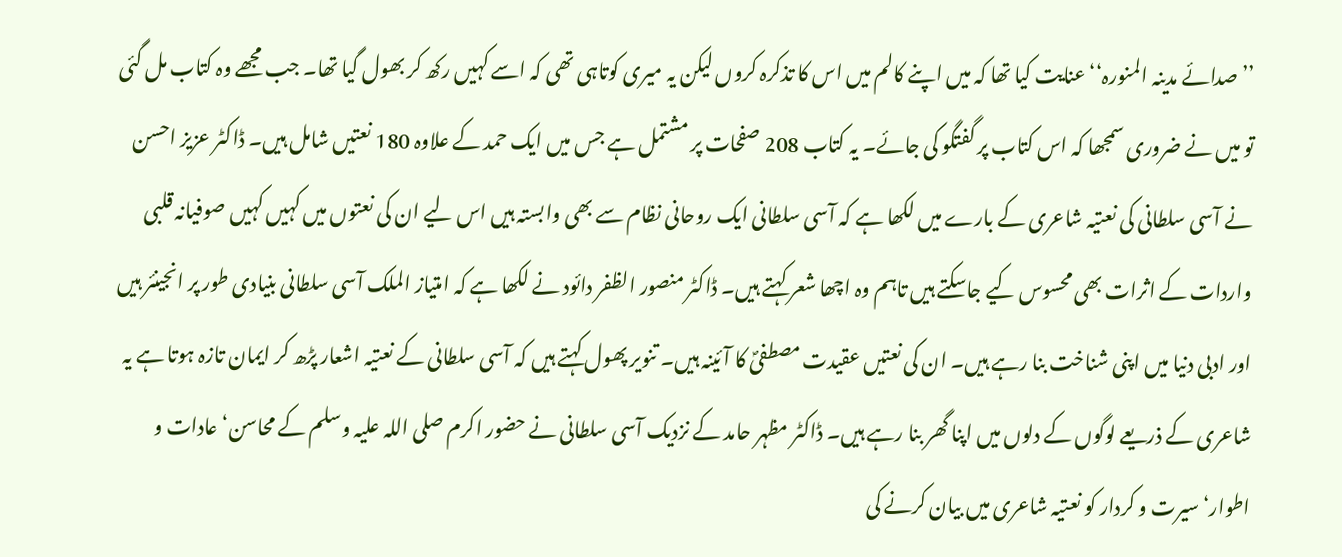’’صدائے مدینہ المنورہ‘‘ عنایت کیا تھا کہ میں اپنے کالم میں اس کا تذکرہ کروں لیکن یہ میری کوتاہی تھی کہ اسے کہیں رکھ کر بھول گیا تھا۔ جب مجھے وہ کتاب مل گئی تو میں نے ضروری سمجھا کہ اس کتاب پر گفتگو کی جائے۔ یہ کتاب 208 صفحات پر مشتمل ہے جس میں ایک حمد کے علاوہ 180 نعتیں شامل ہیں۔ ڈاکٹر عزیز احسن نے آسی سلطانی کی نعتیہ شاعری کے بارے میں لکھا ہے کہ آسی سلطانی ایک روحانی نظام سے بھی وابستہ ہیں اس لیے ان کی نعتوں میں کہیں کہیں صوفیانہ قلبی واردات کے اثرات بھی محسوس کیے جاسکتے ہیں تاہم وہ اچھا شعر کہتے ہیں۔ ڈاکٹر منصور الظفر دائود نے لکھا ہے کہ امتیاز الملک آسی سلطانی بنیادی طور پر انجینئر ہیں اور ادبی دنیا میں اپنی شناخت بنا رہے ہیں۔ ان کی نعتیں عقیدت مصطفیؐ کا آئینہ ہیں۔ تنویر پھول کہتے ہیں کہ آسی سلطانی کے نعتیہ اشعار پڑھ کر ایمان تازہ ہوتا ہے یہ شاعری کے ذریعے لوگوں کے دلوں میں اپنا گھر بنا رہے ہیں۔ ڈاکٹر مظہر حامد کے نزدیک آسی سلطانی نے حضور اکرم صلی اللہ علیہ وسلم کے محاسن‘ عادات و اطوار‘ سیرت و کردار کو نعتیہ شاعری میں بیان کرنے کی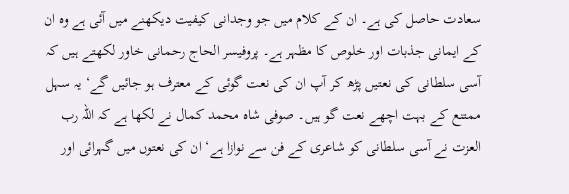سعادت حاصل کی ہے۔ ان کے کلام میں جو وجدانی کیفیت دیکھنے میں آئی ہے وہ ان کے ایمانی جذبات اور خلوص کا مظہر ہے۔ پروفیسر الحاج رحمانی خاور لکھتے ہیں کہ آسی سلطانی کی نعتیں پڑھ کر آپ ان کی نعت گوئی کے معترف ہو جائیں گے‘ یہ سہل ممتنع کے بہت اچھے نعت گو ہیں۔ صوفی شاہ محمد کمال نے لکھا ہے کہ اللہ رب العزت نے آسی سلطانی کو شاعری کے فن سے نوازا ہے‘ ان کی نعتوں میں گہرائی اور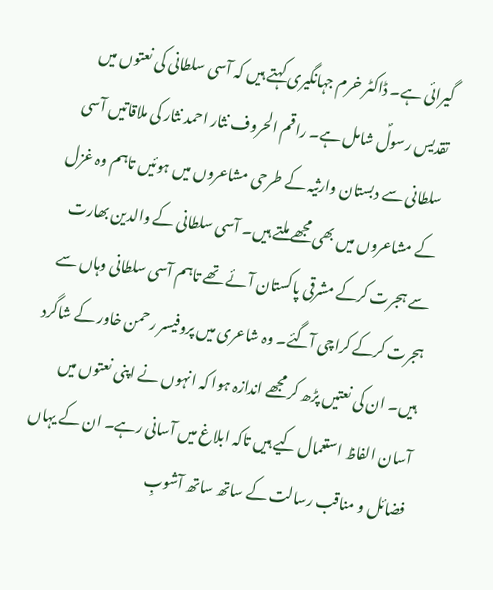گیرائی ہے۔ ڈاکٹر خرم جہانگیری کہتے ہیں کہ آسی سلطانی کی نعتوں میں تقدیس رسولؐ شامل ہے۔ راقم الحروف نثار احمد نثار کی ملاقاتیں آسی سلطانی سے دبستان وارثیہ کے طرحی مشاعروں میں ہوئیں تاہم وہ غزل کے مشاعروں میں بھی مجھے ملتے ہیں۔ آسی سلطانی کے والدین بھارت سے ہجرت کرکے مشرقی پاکستان آئے تھے تاہم آسی سلطانی وہاں سے ہجرت کرکے کراچی آگئے۔ وہ شاعری میں پروفیسر رحمن خاور کے شاگرد ہیں۔ ان کی نعتیں پڑھ کر مجھے اندازہ ہوا کہ انہوں نے اپنی نعتوں میں آسان الفاظ استعمال کیے ہیں تاکہ ابلاغ میں آسانی رہے۔ ان کے یہاں فضائل و مناقب رسالت کے ساتھ ساتھ آشوبِ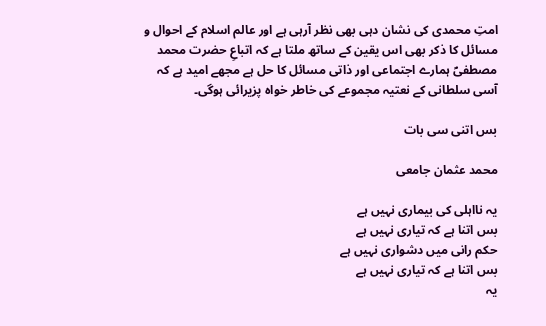امتِ محمدی کی نشان دہی بھی نظر آرہی ہے اور عالم اسلام کے احوال و مسائل کا ذکر بھی اس یقین کے ساتھ ملتا ہے کہ اتباعِ حضرت محمد مصطفیؐ ہمارے اجتماعی اور ذاتی مسائل کا حل ہے مجھے امید ہے کہ آسی سلطانی کے نعتیہ مجموعے کی خاطر خواہ پزیرائی ہوگی۔

بس اتنی سی بات

محمد عثمان جامعی

یہ نااہلی کی بیماری نہیں ہے
بس اتنا ہے کہ تیاری نہیں ہے
حکم رانی میں دشواری نہیں ہے
بس اتنا ہے کہ تیاری نہیں ہے
یہ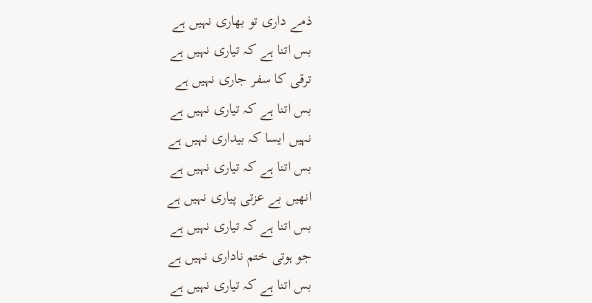ذمے داری تو بھاری نہیں ہے
بس اتنا ہے کہ تیاری نہیں ہے
ترقی کا سفر جاری نہیں ہے
بس اتنا ہے کہ تیاری نہیں ہے
نہیں ایسا کہ بیداری نہیں ہے
بس اتنا ہے کہ تیاری نہیں ہے
انھیں بے عزتی پیاری نہیں ہے
بس اتنا ہے کہ تیاری نہیں ہے
جو ہوتی ختم ناداری نہیں ہے
بس اتنا ہے کہ تیاری نہیں ہے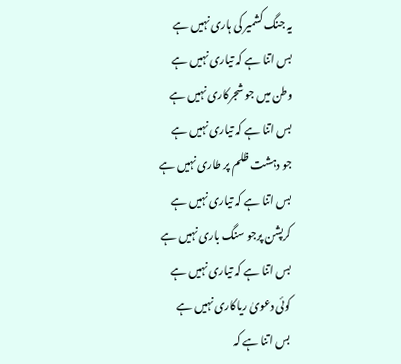یہ جنگ کشمیر کی ہاری نہیں ہے
بس اتنا ہے کہ تیاری نہیں ہے
وطن میں جو شجرکاری نہیں ہے
بس اتنا ہے کہ تیاری نہیں ہے
جو دہشت ظلم پر طاری نہیں ہے
بس اتنا ہے کہ تیاری نہیں ہے
کرپشن پرجو سنگ باری نہیں ہے
بس اتنا ہے کہ تیاری نہیں ہے
کوئی دعویٰ ریاکاری نہیں ہے
بس اتنا ہے کہ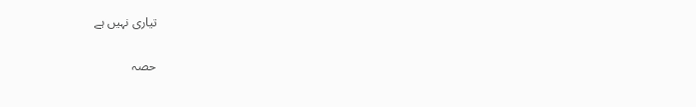تیاری نہیں ہے

حصہ